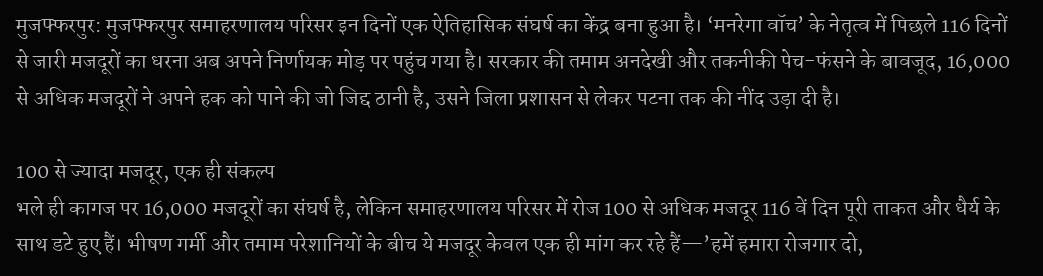मुजफ्फरपुर: मुजफ्फरपुर समाहरणालय परिसर इन दिनों एक ऐतिहासिक संघर्ष का केंद्र बना हुआ है। ‘मनरेगा वॉच’ के नेतृत्व में पिछले 116 दिनों से जारी मजदूरों का धरना अब अपने निर्णायक मोड़ पर पहुंच गया है। सरकार की तमाम अनदेखी और तकनीकी पेच-फंसने के बावजूद, 16,000 से अधिक मजदूरों ने अपने हक को पाने की जो जिद्द ठानी है, उसने जिला प्रशासन से लेकर पटना तक की नींद उड़ा दी है।

100 से ज्यादा मजदूर, एक ही संकल्प
भले ही कागज पर 16,000 मजदूरों का संघर्ष है, लेकिन समाहरणालय परिसर में रोज 100 से अधिक मजदूर 116 वें दिन पूरी ताकत और धैर्य के साथ डटे हुए हैं। भीषण गर्मी और तमाम परेशानियों के बीच ये मजदूर केवल एक ही मांग कर रहे हैं—’हमें हमारा रोजगार दो,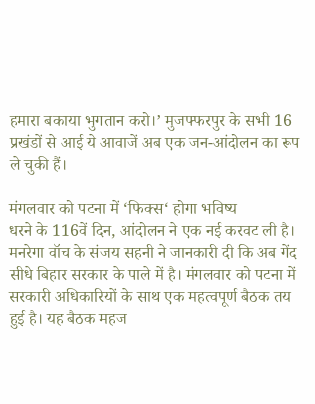हमारा बकाया भुगतान करो।’ मुजफ्फरपुर के सभी 16 प्रखंडों से आई ये आवाजें अब एक जन-आंदोलन का रूप ले चुकी हैं।

मंगलवार को पटना में ‘फिक्स‘ होगा भविष्य
धरने के 116वें दिन, आंदोलन ने एक नई करवट ली है। मनरेगा वॉच के संजय सहनी ने जानकारी दी कि अब गेंद सीधे बिहार सरकार के पाले में है। मंगलवार को पटना में सरकारी अधिकारियों के साथ एक महत्वपूर्ण बैठक तय हुई है। यह बैठक महज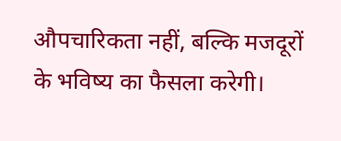औपचारिकता नहीं, बल्कि मजदूरों के भविष्य का फैसला करेगी।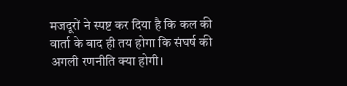मजदूरों ने स्पष्ट कर दिया है कि कल की वार्ता के बाद ही तय होगा कि संघर्ष की अगली रणनीति क्या होगी।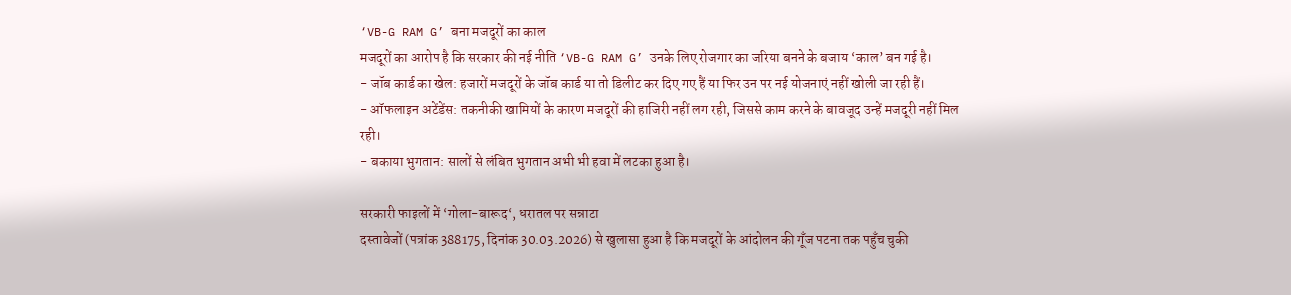‘VB-G RAM G’ बना मजदूरों का काल
मजदूरों का आरोप है कि सरकार की नई नीति ‘VB-G RAM G’ उनके लिए रोजगार का जरिया बनने के बजाय ‘काल’ बन गई है।
- जॉब कार्ड का खेल: हजारों मजदूरों के जॉब कार्ड या तो डिलीट कर दिए गए हैं या फिर उन पर नई योजनाएं नहीं खोली जा रही हैं।
- ऑफलाइन अटेंडेंस: तकनीकी खामियों के कारण मजदूरों की हाजिरी नहीं लग रही, जिससे काम करने के बावजूद उन्हें मजदूरी नहीं मिल रही।
- बकाया भुगतान: सालों से लंबित भुगतान अभी भी हवा में लटका हुआ है।

सरकारी फाइलों में ‘गोला-बारूद‘, धरातल पर सन्नाटा
दस्तावेजों (पत्रांक 388175, दिनांक 30.03.2026) से खुलासा हुआ है कि मजदूरों के आंदोलन की गूँज पटना तक पहुँच चुकी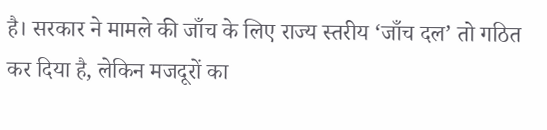है। सरकार ने मामले की जाँच के लिए राज्य स्तरीय ‘जाँच दल’ तो गठित कर दिया है, लेकिन मजदूरों का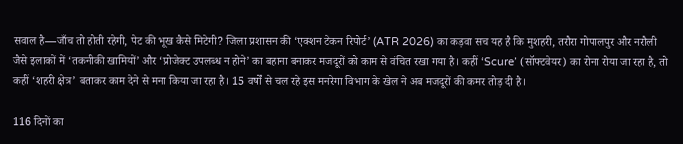सवाल है—जाँच तो होती रहेगी, पेट की भूख कैसे मिटेगी? जिला प्रशासन की ‘एक्शन टेकन रिपोर्ट’ (ATR 2026) का कड़वा सच यह है कि मुशहरी, तरौरा गोपालपुर और नरौली जैसे इलाकों में ‘तकनीकी खामियों’ और ‘प्रोजेक्ट उपलब्ध न होने’ का बहाना बनाकर मजदूरों को काम से वंचित रखा गया है। कहीं ‘Scure’ (सॉफ्टवेयर) का रोना रोया जा रहा है, तो कहीं ‘शहरी क्षेत्र’ बताकर काम देने से मना किया जा रहा है। 15 वर्षों से चल रहे इस मनरेगा विभाग के खेल ने अब मजदूरों की कमर तोड़ दी है।

116 दिनों का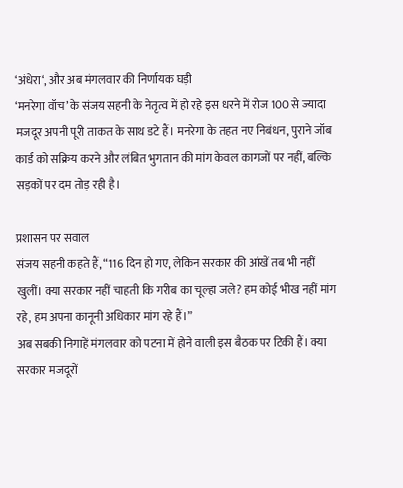‘अंधेरा‘, और अब मंगलवार की निर्णायक घड़ी
‘मनरेगा वॉच’ के संजय सहनी के नेतृत्व में हो रहे इस धरने में रोज 100 से ज्यादा मजदूर अपनी पूरी ताकत के साथ डटे हैं। मनरेगा के तहत नए निबंधन, पुराने जॉब कार्ड को सक्रिय करने और लंबित भुगतान की मांग केवल कागजों पर नहीं, बल्कि सड़कों पर दम तोड़ रही है।

प्रशासन पर सवाल
संजय सहनी कहते हैं, “116 दिन हो गए, लेकिन सरकार की आंखें तब भी नहीं खुलीं। क्या सरकार नहीं चाहती कि गरीब का चूल्हा जले? हम कोई भीख नहीं मांग रहे, हम अपना कानूनी अधिकार मांग रहे हैं।”
अब सबकी निगाहें मंगलवार को पटना में होने वाली इस बैठक पर टिकी हैं। क्या सरकार मजदूरों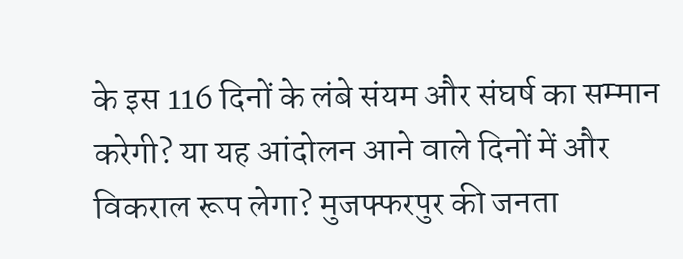के इस 116 दिनों के लंबे संयम और संघर्ष का सम्मान करेगी? या यह आंदोलन आने वाले दिनों में और विकराल रूप लेगा? मुजफ्फरपुर की जनता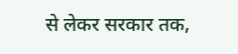से लेकर सरकार तक,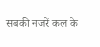सबकी नजरें कल के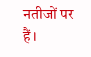नतीजों पर हैं।